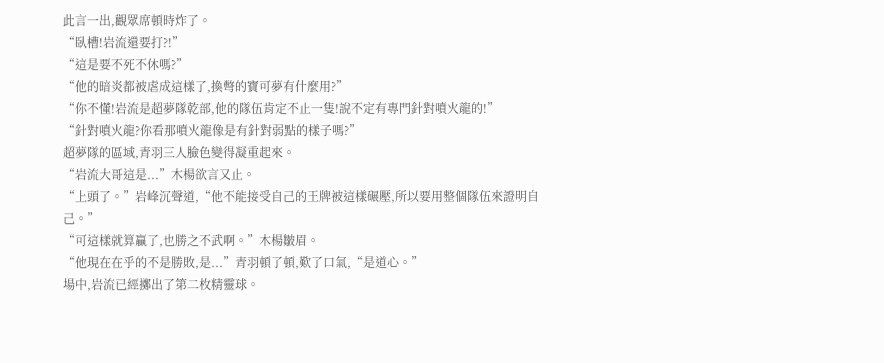此言一出,觀眾席頓時炸了。
“臥槽!岩流還要打?!”
“這是要不死不休嗎?”
“他的暗炎都被虐成這樣了,換彆的寶可夢有什麼用?”
“你不懂!岩流是超夢隊乾部,他的隊伍肯定不止一隻!說不定有專門針對噴火龍的!”
“針對噴火龍?你看那噴火龍像是有針對弱點的樣子嗎?”
超夢隊的區域,青羽三人臉色變得凝重起來。
“岩流大哥這是...”木楊欲言又止。
“上頭了。”岩峰沉聲道,“他不能接受自己的王牌被這樣碾壓,所以要用整個隊伍來證明自己。”
“可這樣就算贏了,也勝之不武啊。”木楊皺眉。
“他現在在乎的不是勝敗,是...”青羽頓了頓,歎了口氣,“是道心。”
場中,岩流已經擲出了第二枚精靈球。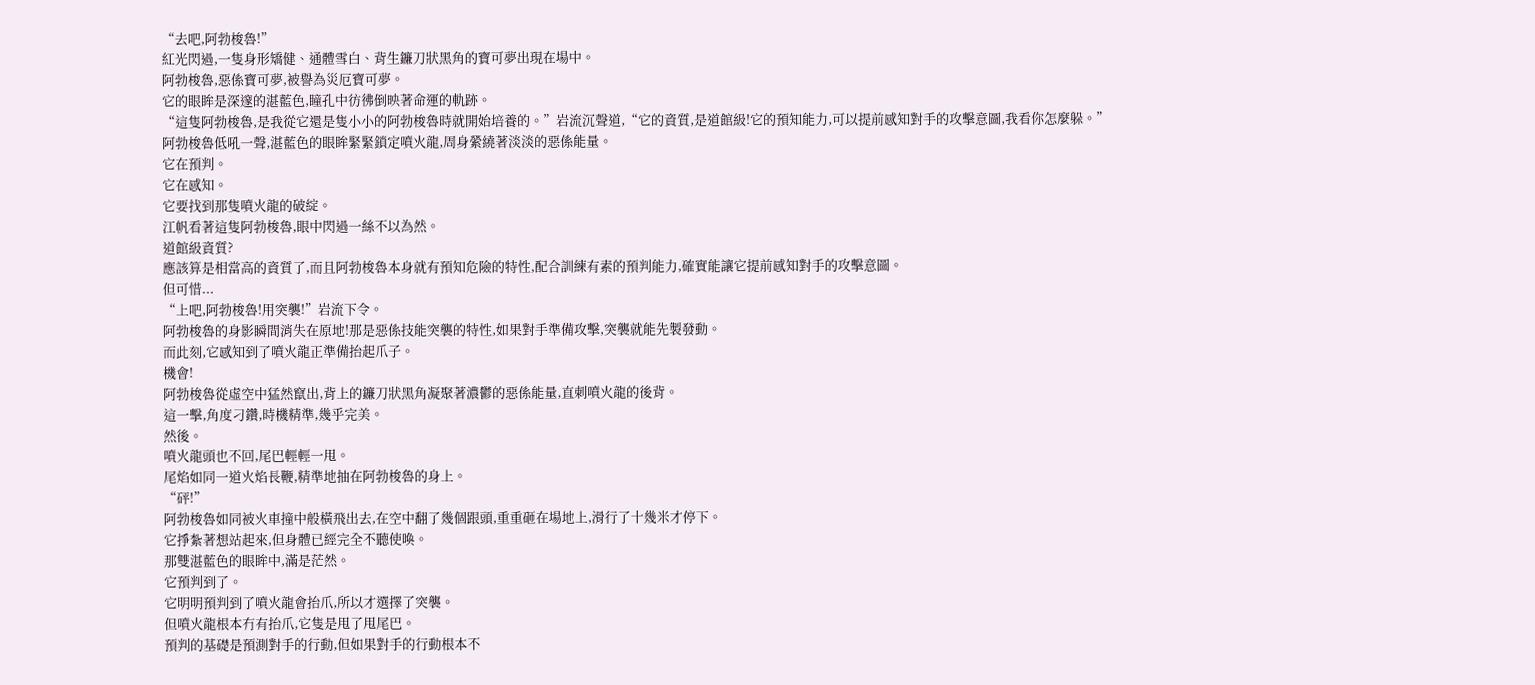“去吧,阿勃梭魯!”
紅光閃過,一隻身形矯健、通體雪白、背生鐮刀狀黑角的寶可夢出現在場中。
阿勃梭魯,惡係寶可夢,被譽為災厄寶可夢。
它的眼眸是深邃的湛藍色,瞳孔中彷彿倒映著命運的軌跡。
“這隻阿勃梭魯,是我從它還是隻小小的阿勃梭魯時就開始培養的。”岩流沉聲道,“它的資質,是道館級!它的預知能力,可以提前感知對手的攻擊意圖,我看你怎麼躲。”
阿勃梭魯低吼一聲,湛藍色的眼眸緊緊鎖定噴火龍,周身縈繞著淡淡的惡係能量。
它在預判。
它在感知。
它要找到那隻噴火龍的破綻。
江帆看著這隻阿勃梭魯,眼中閃過一絲不以為然。
道館級資質?
應該算是相當高的資質了,而且阿勃梭魯本身就有預知危險的特性,配合訓練有素的預判能力,確實能讓它提前感知對手的攻擊意圖。
但可惜...
“上吧,阿勃梭魯!用突襲!”岩流下令。
阿勃梭魯的身影瞬間消失在原地!那是惡係技能突襲的特性,如果對手準備攻擊,突襲就能先製發動。
而此刻,它感知到了噴火龍正準備抬起爪子。
機會!
阿勃梭魯從虛空中猛然竄出,背上的鐮刀狀黑角凝聚著濃鬱的惡係能量,直刺噴火龍的後背。
這一擊,角度刁鑽,時機精準,幾乎完美。
然後。
噴火龍頭也不回,尾巴輕輕一甩。
尾焰如同一道火焰長鞭,精準地抽在阿勃梭魯的身上。
“砰!”
阿勃梭魯如同被火車撞中般橫飛出去,在空中翻了幾個跟頭,重重砸在場地上,滑行了十幾米才停下。
它掙紮著想站起來,但身體已經完全不聽使喚。
那雙湛藍色的眼眸中,滿是茫然。
它預判到了。
它明明預判到了噴火龍會抬爪,所以才選擇了突襲。
但噴火龍根本冇有抬爪,它隻是甩了甩尾巴。
預判的基礎是預測對手的行動,但如果對手的行動根本不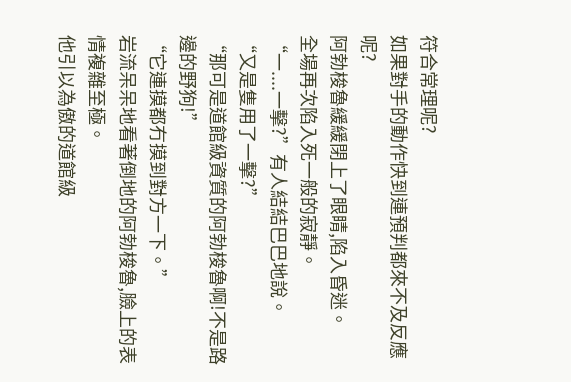符合常理呢?
如果對手的動作快到連預判都來不及反應呢?
阿勃梭魯緩緩閉上了眼睛,陷入昏迷。
全場再次陷入死一般的寂靜。
“一....一擊?”有人結結巴巴地說。
“又是隻用了一擊?”
“那可是道館級資質的阿勃梭魯啊!不是路邊的野狗!”
“它連摸都冇摸到對方一下。”
岩流呆呆地看著倒地的阿勃梭魯,臉上的表情複雜至極。
他引以為傲的道館級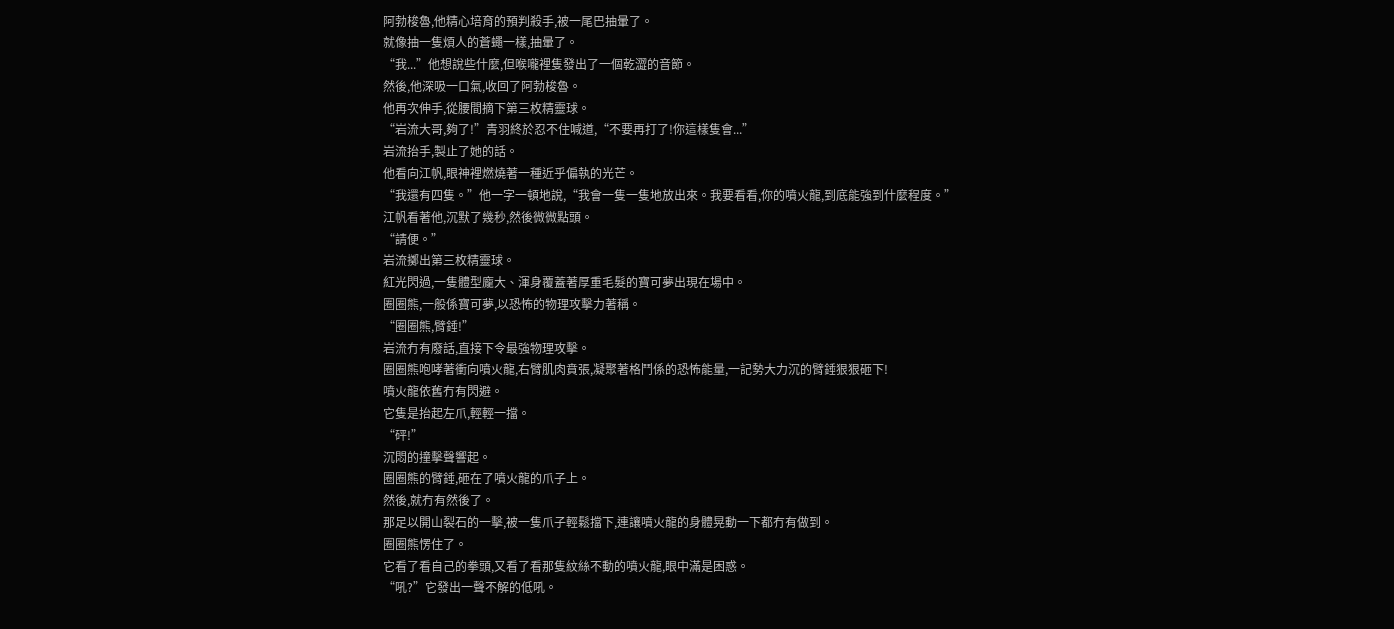阿勃梭魯,他精心培育的預判殺手,被一尾巴抽暈了。
就像抽一隻煩人的蒼蠅一樣,抽暈了。
“我...”他想說些什麼,但喉嚨裡隻發出了一個乾澀的音節。
然後,他深吸一口氣,收回了阿勃梭魯。
他再次伸手,從腰間摘下第三枚精靈球。
“岩流大哥,夠了!”青羽終於忍不住喊道,“不要再打了!你這樣隻會...”
岩流抬手,製止了她的話。
他看向江帆,眼神裡燃燒著一種近乎偏執的光芒。
“我還有四隻。”他一字一頓地說,“我會一隻一隻地放出來。我要看看,你的噴火龍,到底能強到什麼程度。”
江帆看著他,沉默了幾秒,然後微微點頭。
“請便。”
岩流擲出第三枚精靈球。
紅光閃過,一隻體型龐大、渾身覆蓋著厚重毛髮的寶可夢出現在場中。
圈圈熊,一般係寶可夢,以恐怖的物理攻擊力著稱。
“圈圈熊,臂錘!”
岩流冇有廢話,直接下令最強物理攻擊。
圈圈熊咆哮著衝向噴火龍,右臂肌肉賁張,凝聚著格鬥係的恐怖能量,一記勢大力沉的臂錘狠狠砸下!
噴火龍依舊冇有閃避。
它隻是抬起左爪,輕輕一擋。
“砰!”
沉悶的撞擊聲響起。
圈圈熊的臂錘,砸在了噴火龍的爪子上。
然後,就冇有然後了。
那足以開山裂石的一擊,被一隻爪子輕鬆擋下,連讓噴火龍的身體晃動一下都冇有做到。
圈圈熊愣住了。
它看了看自己的拳頭,又看了看那隻紋絲不動的噴火龍,眼中滿是困惑。
“吼?”它發出一聲不解的低吼。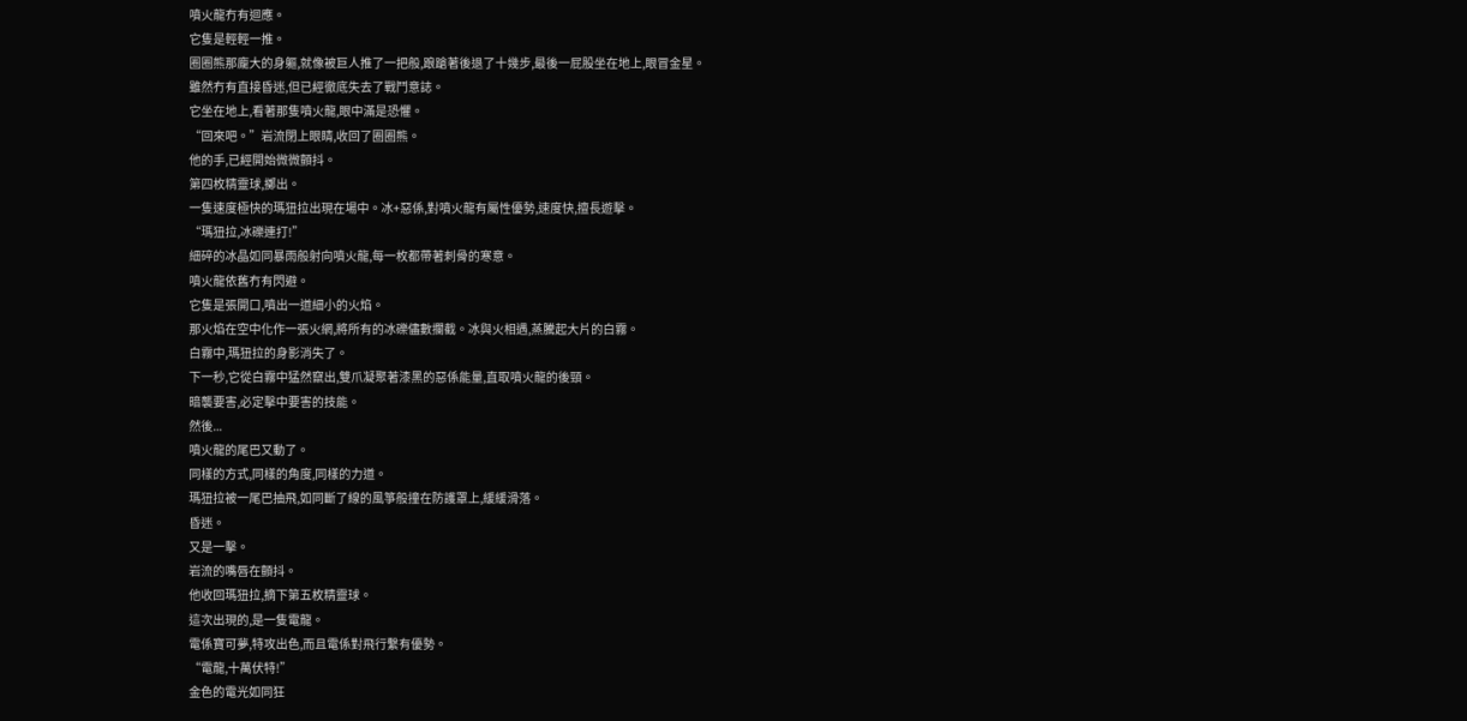噴火龍冇有迴應。
它隻是輕輕一推。
圈圈熊那龐大的身軀,就像被巨人推了一把般,踉蹌著後退了十幾步,最後一屁股坐在地上,眼冒金星。
雖然冇有直接昏迷,但已經徹底失去了戰鬥意誌。
它坐在地上,看著那隻噴火龍,眼中滿是恐懼。
“回來吧。”岩流閉上眼睛,收回了圈圈熊。
他的手,已經開始微微顫抖。
第四枚精靈球,擲出。
一隻速度極快的瑪狃拉出現在場中。冰+惡係,對噴火龍有屬性優勢,速度快,擅長遊擊。
“瑪狃拉,冰礫連打!”
細碎的冰晶如同暴雨般射向噴火龍,每一枚都帶著刺骨的寒意。
噴火龍依舊冇有閃避。
它隻是張開口,噴出一道細小的火焰。
那火焰在空中化作一張火網,將所有的冰礫儘數攔截。冰與火相遇,蒸騰起大片的白霧。
白霧中,瑪狃拉的身影消失了。
下一秒,它從白霧中猛然竄出,雙爪凝聚著漆黑的惡係能量,直取噴火龍的後頸。
暗襲要害,必定擊中要害的技能。
然後...
噴火龍的尾巴又動了。
同樣的方式,同樣的角度,同樣的力道。
瑪狃拉被一尾巴抽飛,如同斷了線的風箏般撞在防護罩上,緩緩滑落。
昏迷。
又是一擊。
岩流的嘴唇在顫抖。
他收回瑪狃拉,摘下第五枚精靈球。
這次出現的,是一隻電龍。
電係寶可夢,特攻出色,而且電係對飛行繫有優勢。
“電龍,十萬伏特!”
金色的電光如同狂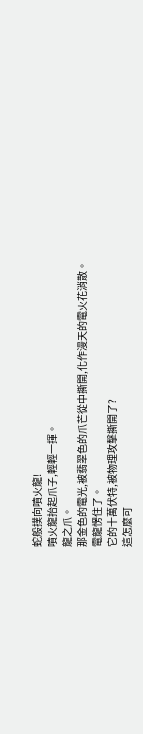蛇般撲向噴火龍!
噴火龍抬起爪子,輕輕一揮。
龍之爪。
那金色的電光,被翡翠色的爪芒從中撕開,化作漫天的電火花消散。
電龍愣住了。
它的十萬伏特,被物理攻擊撕開了?
這怎麼可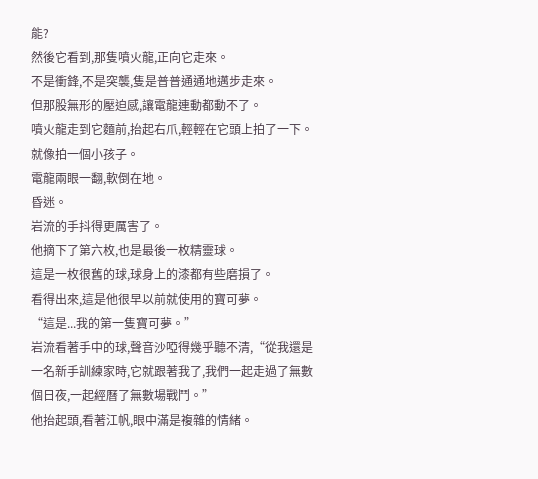能?
然後它看到,那隻噴火龍,正向它走來。
不是衝鋒,不是突襲,隻是普普通通地邁步走來。
但那股無形的壓迫感,讓電龍連動都動不了。
噴火龍走到它麵前,抬起右爪,輕輕在它頭上拍了一下。
就像拍一個小孩子。
電龍兩眼一翻,軟倒在地。
昏迷。
岩流的手抖得更厲害了。
他摘下了第六枚,也是最後一枚精靈球。
這是一枚很舊的球,球身上的漆都有些磨損了。
看得出來,這是他很早以前就使用的寶可夢。
“這是...我的第一隻寶可夢。”
岩流看著手中的球,聲音沙啞得幾乎聽不清,“從我還是一名新手訓練家時,它就跟著我了,我們一起走過了無數個日夜,一起經曆了無數場戰鬥。”
他抬起頭,看著江帆,眼中滿是複雜的情緒。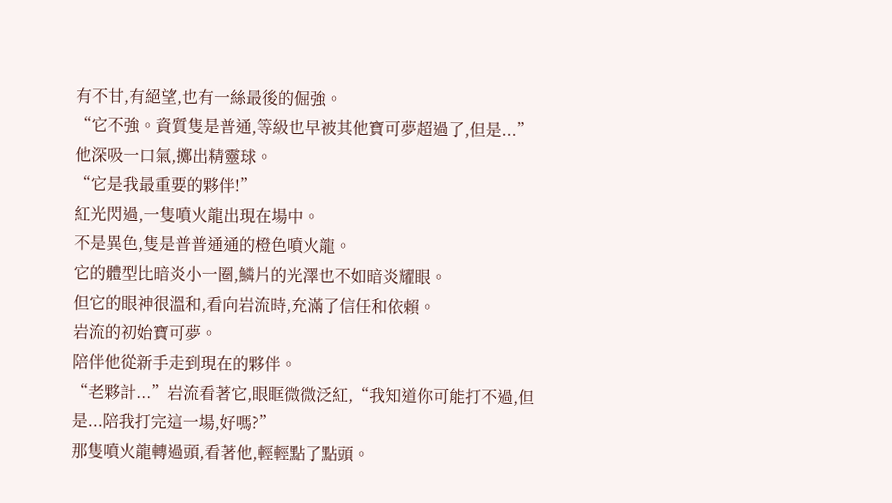有不甘,有絕望,也有一絲最後的倔強。
“它不強。資質隻是普通,等級也早被其他寶可夢超過了,但是...”
他深吸一口氣,擲出精靈球。
“它是我最重要的夥伴!”
紅光閃過,一隻噴火龍出現在場中。
不是異色,隻是普普通通的橙色噴火龍。
它的體型比暗炎小一圈,鱗片的光澤也不如暗炎耀眼。
但它的眼神很溫和,看向岩流時,充滿了信任和依賴。
岩流的初始寶可夢。
陪伴他從新手走到現在的夥伴。
“老夥計...”岩流看著它,眼眶微微泛紅,“我知道你可能打不過,但是...陪我打完這一場,好嗎?”
那隻噴火龍轉過頭,看著他,輕輕點了點頭。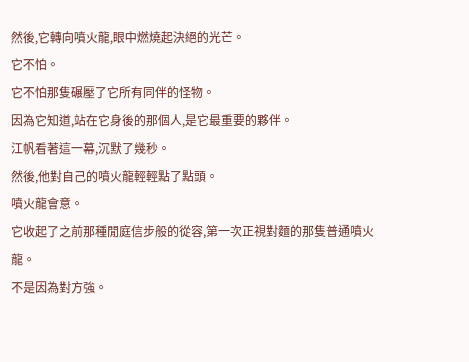然後,它轉向噴火龍,眼中燃燒起決絕的光芒。
它不怕。
它不怕那隻碾壓了它所有同伴的怪物。
因為它知道,站在它身後的那個人,是它最重要的夥伴。
江帆看著這一幕,沉默了幾秒。
然後,他對自己的噴火龍輕輕點了點頭。
噴火龍會意。
它收起了之前那種閒庭信步般的從容,第一次正視對麵的那隻普通噴火龍。
不是因為對方強。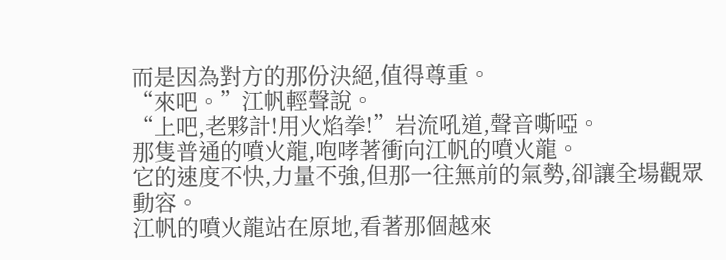而是因為對方的那份決絕,值得尊重。
“來吧。”江帆輕聲說。
“上吧,老夥計!用火焰拳!”岩流吼道,聲音嘶啞。
那隻普通的噴火龍,咆哮著衝向江帆的噴火龍。
它的速度不快,力量不強,但那一往無前的氣勢,卻讓全場觀眾動容。
江帆的噴火龍站在原地,看著那個越來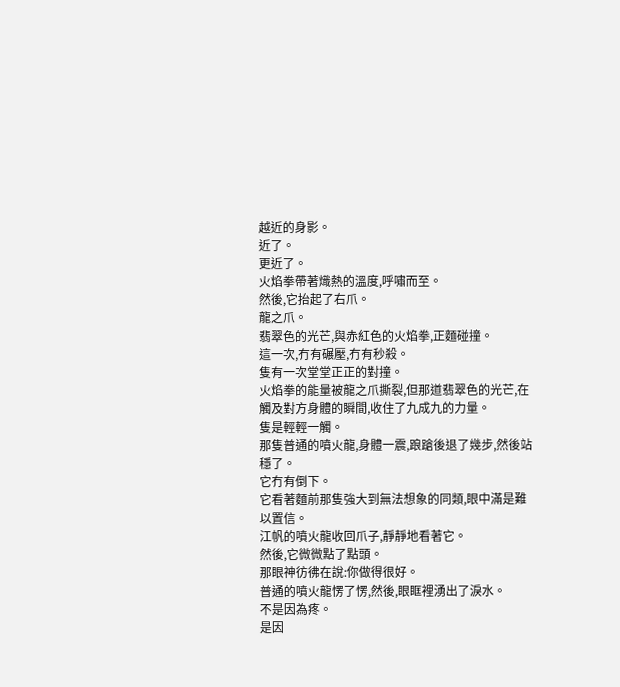越近的身影。
近了。
更近了。
火焰拳帶著熾熱的溫度,呼嘯而至。
然後,它抬起了右爪。
龍之爪。
翡翠色的光芒,與赤紅色的火焰拳,正麵碰撞。
這一次,冇有碾壓,冇有秒殺。
隻有一次堂堂正正的對撞。
火焰拳的能量被龍之爪撕裂,但那道翡翠色的光芒,在觸及對方身體的瞬間,收住了九成九的力量。
隻是輕輕一觸。
那隻普通的噴火龍,身體一震,踉蹌後退了幾步,然後站穩了。
它冇有倒下。
它看著麵前那隻強大到無法想象的同類,眼中滿是難以置信。
江帆的噴火龍收回爪子,靜靜地看著它。
然後,它微微點了點頭。
那眼神彷彿在說:你做得很好。
普通的噴火龍愣了愣,然後,眼眶裡湧出了淚水。
不是因為疼。
是因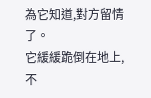為它知道,對方留情了。
它緩緩跪倒在地上,不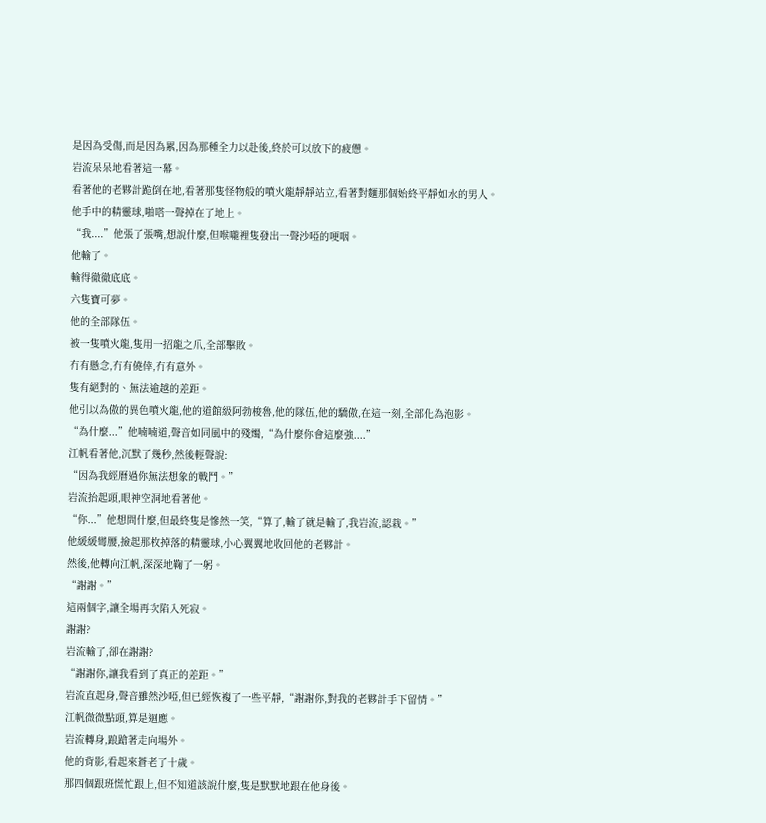是因為受傷,而是因為累,因為那種全力以赴後,終於可以放下的疲憊。
岩流呆呆地看著這一幕。
看著他的老夥計跪倒在地,看著那隻怪物般的噴火龍靜靜站立,看著對麵那個始終平靜如水的男人。
他手中的精靈球,啪嗒一聲掉在了地上。
“我....”他張了張嘴,想說什麼,但喉嚨裡隻發出一聲沙啞的哽咽。
他輸了。
輸得徹徹底底。
六隻寶可夢。
他的全部隊伍。
被一隻噴火龍,隻用一招龍之爪,全部擊敗。
冇有懸念,冇有僥倖,冇有意外。
隻有絕對的、無法逾越的差距。
他引以為傲的異色噴火龍,他的道館級阿勃梭魯,他的隊伍,他的驕傲,在這一刻,全部化為泡影。
“為什麼...”他喃喃道,聲音如同風中的殘燭,“為什麼你會這麼強....”
江帆看著他,沉默了幾秒,然後輕聲說:
“因為我經曆過你無法想象的戰鬥。”
岩流抬起頭,眼神空洞地看著他。
“你...”他想問什麼,但最終隻是慘然一笑,“算了,輸了就是輸了,我岩流,認栽。”
他緩緩彎腰,撿起那枚掉落的精靈球,小心翼翼地收回他的老夥計。
然後,他轉向江帆,深深地鞠了一躬。
“謝謝。”
這兩個字,讓全場再次陷入死寂。
謝謝?
岩流輸了,卻在謝謝?
“謝謝你,讓我看到了真正的差距。”
岩流直起身,聲音雖然沙啞,但已經恢複了一些平靜,“謝謝你,對我的老夥計手下留情。”
江帆微微點頭,算是迴應。
岩流轉身,踉蹌著走向場外。
他的背影,看起來蒼老了十歲。
那四個跟班慌忙跟上,但不知道該說什麼,隻是默默地跟在他身後。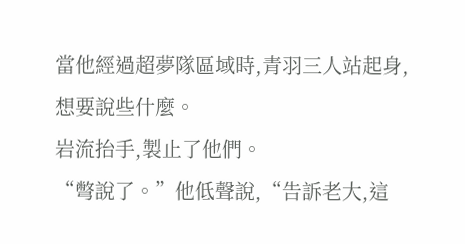當他經過超夢隊區域時,青羽三人站起身,想要說些什麼。
岩流抬手,製止了他們。
“彆說了。”他低聲說,“告訴老大,這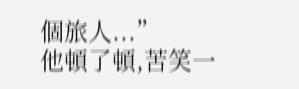個旅人...”
他頓了頓,苦笑一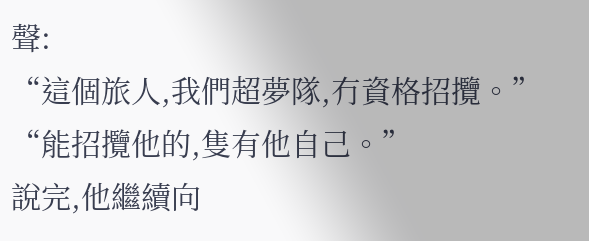聲:
“這個旅人,我們超夢隊,冇資格招攬。”
“能招攬他的,隻有他自己。”
說完,他繼續向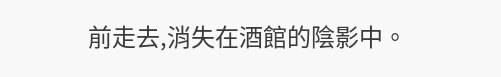前走去,消失在酒館的陰影中。